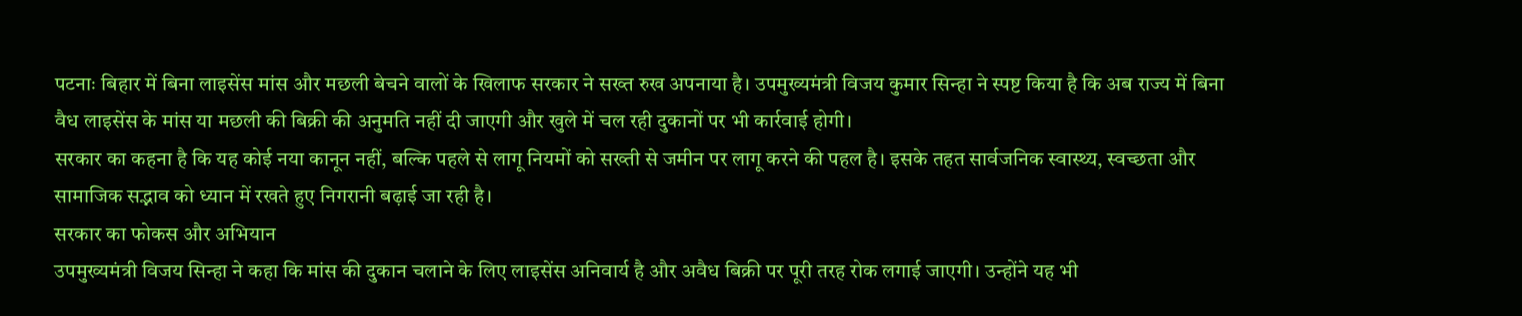पटनाः बिहार में बिना लाइसेंस मांस और मछली बेचने वालों के खिलाफ सरकार ने सख्त रुख अपनाया है। उपमुख्यमंत्री विजय कुमार सिन्हा ने स्पष्ट किया है कि अब राज्य में बिना वैध लाइसेंस के मांस या मछली की बिक्री की अनुमति नहीं दी जाएगी और खुले में चल रही दुकानों पर भी कार्रवाई होगी।
सरकार का कहना है कि यह कोई नया कानून नहीं, बल्कि पहले से लागू नियमों को सख्ती से जमीन पर लागू करने की पहल है। इसके तहत सार्वजनिक स्वास्थ्य, स्वच्छता और सामाजिक सद्भाव को ध्यान में रखते हुए निगरानी बढ़ाई जा रही है।
सरकार का फोकस और अभियान
उपमुख्यमंत्री विजय सिन्हा ने कहा कि मांस की दुकान चलाने के लिए लाइसेंस अनिवार्य है और अवैध बिक्री पर पूरी तरह रोक लगाई जाएगी। उन्होंने यह भी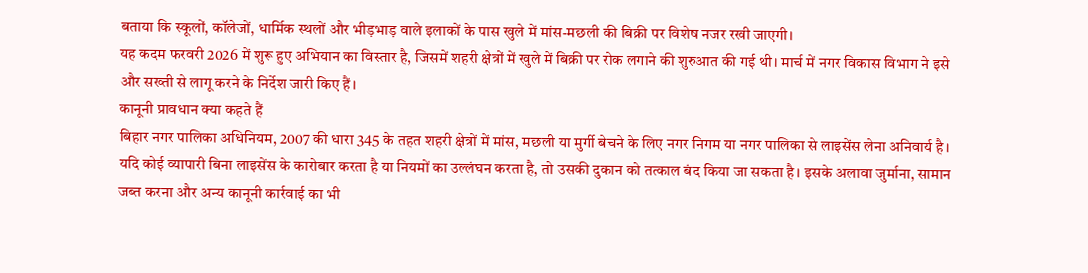बताया कि स्कूलों, कॉलेजों, धार्मिक स्थलों और भीड़भाड़ वाले इलाकों के पास खुले में मांस-मछली की बिक्री पर विशेष नजर रखी जाएगी।
यह कदम फरवरी 2026 में शुरू हुए अभियान का विस्तार है, जिसमें शहरी क्षेत्रों में खुले में बिक्री पर रोक लगाने की शुरुआत की गई थी। मार्च में नगर विकास विभाग ने इसे और सख्ती से लागू करने के निर्देश जारी किए हैं।
कानूनी प्रावधान क्या कहते हैं
बिहार नगर पालिका अधिनियम, 2007 की धारा 345 के तहत शहरी क्षेत्रों में मांस, मछली या मुर्गी बेचने के लिए नगर निगम या नगर पालिका से लाइसेंस लेना अनिवार्य है।
यदि कोई व्यापारी बिना लाइसेंस के कारोबार करता है या नियमों का उल्लंघन करता है, तो उसकी दुकान को तत्काल बंद किया जा सकता है। इसके अलावा जुर्माना, सामान जब्त करना और अन्य कानूनी कार्रवाई का भी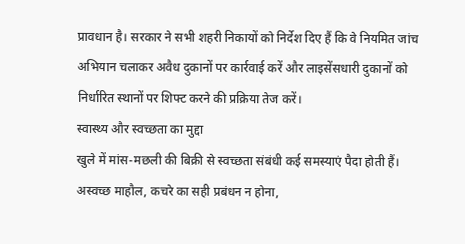प्रावधान है। सरकार ने सभी शहरी निकायों को निर्देश दिए हैं कि वे नियमित जांच अभियान चलाकर अवैध दुकानों पर कार्रवाई करें और लाइसेंसधारी दुकानों को निर्धारित स्थानों पर शिफ्ट करने की प्रक्रिया तेज करें।
स्वास्थ्य और स्वच्छता का मुद्दा
खुले में मांस-मछली की बिक्री से स्वच्छता संबंधी कई समस्याएं पैदा होती हैं। अस्वच्छ माहौल, कचरे का सही प्रबंधन न होना,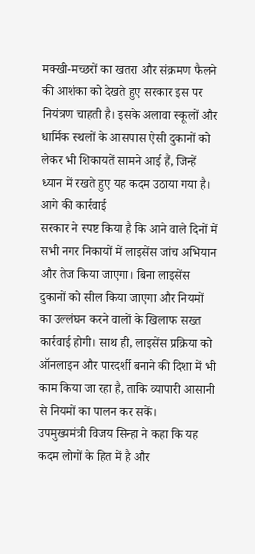मक्खी-मच्छरों का खतरा और संक्रमण फैलने की आशंका को देखते हुए सरकार इस पर नियंत्रण चाहती है। इसके अलावा स्कूलों और धार्मिक स्थलों के आसपास ऐसी दुकानों को लेकर भी शिकायतें सामने आई हैं, जिन्हें ध्यान में रखते हुए यह कदम उठाया गया है।
आगे की कार्रवाई
सरकार ने स्पष्ट किया है कि आने वाले दिनों में सभी नगर निकायों में लाइसेंस जांच अभियान और तेज किया जाएगा। बिना लाइसेंस दुकानों को सील किया जाएगा और नियमों का उल्लंघन करने वालों के खिलाफ सख्त कार्रवाई होगी। साथ ही, लाइसेंस प्रक्रिया को ऑनलाइन और पारदर्शी बनाने की दिशा में भी काम किया जा रहा है, ताकि व्यापारी आसानी से नियमों का पालन कर सकें।
उपमुख्यमंत्री विजय सिन्हा ने कहा कि यह कदम लोगों के हित में है और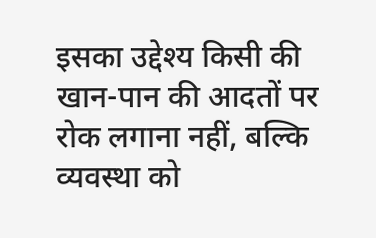इसका उद्देश्य किसी की खान-पान की आदतों पर रोक लगाना नहीं, बल्कि व्यवस्था को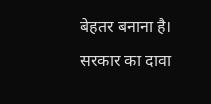बेहतर बनाना है। सरकार का दावा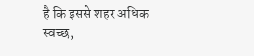है कि इससे शहर अधिक स्वच्छ,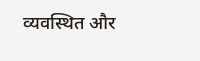व्यवस्थित और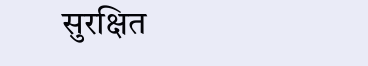सुरक्षित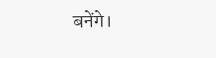बनेंगे।